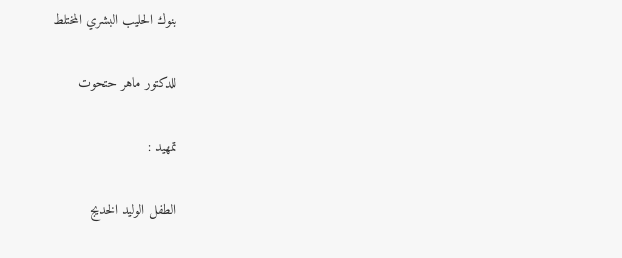بنوك الحليب البشري المختلط

للدكتور ماهر حتحوت

تمهيد :

الطفل الوليد الخديج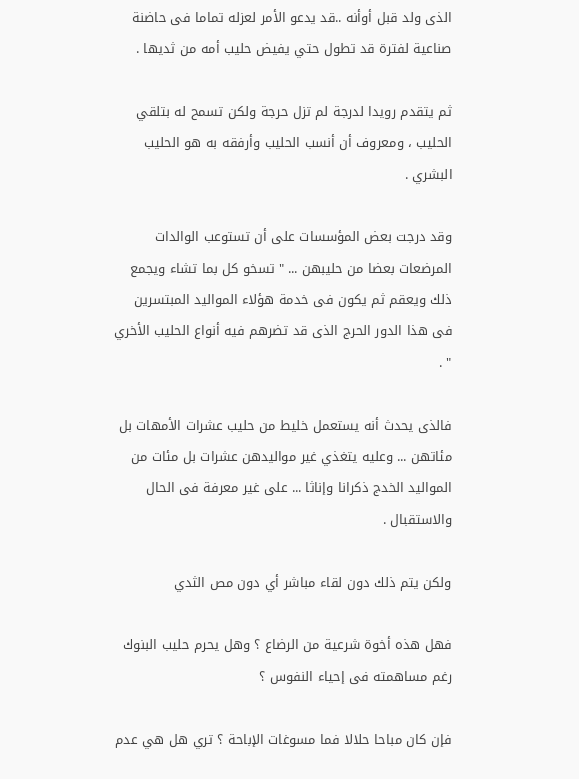الذى ولد قبل أوأنه ..قد يدعو الأمر لعزله تماما فى حاضنة صناعية لفترة قد تطول حتي يفيض حليب أمه من ثديها .

ثم يتقدم رويدا لدرجة لم تزل حرجة ولكن تسمح له بتلقي الحليب ، ومعروف أن أنسب الحليب وأرفقه به هو الحليب البشري .

وقد درجت بعض المؤسسات على أن تستوعب الوالدات المرضعات بعضا من حليبهن ... " تسخو كل بما تشاء ويجمع ذلك ويعقم ثم يكون فى خدمة هؤلاء المواليد المبتسرين فى هذا الدور الحرج الذى قد تضرهم فيه أنواع الحليب الأخري " .

فالذى يحدث أنه يستعمل خليط من حليب عشرات الأمهات بل مئاتهن ... وعليه يتغذي غير مواليدهن عشرات بل مئات من المواليد الخدج ذكرانا وإناثا ... على غير معرفة فى الحال والاستقبال .

ولكن يتم ذلك دون لقاء مباشر أي دون مص الثدي

فهل هذه أخوة شرعية من الرضاع ؟ وهل يحرم حليب البنوك رغم مساهمته فى إحياء النفوس ؟

فإن كان مباحا حلالا فما مسوغات الإباحة ؟ تري هل هي عدم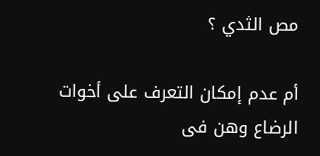مص الثدي ؟

أم عدم إمكان التعرف على أخوات الرضاع وهن فى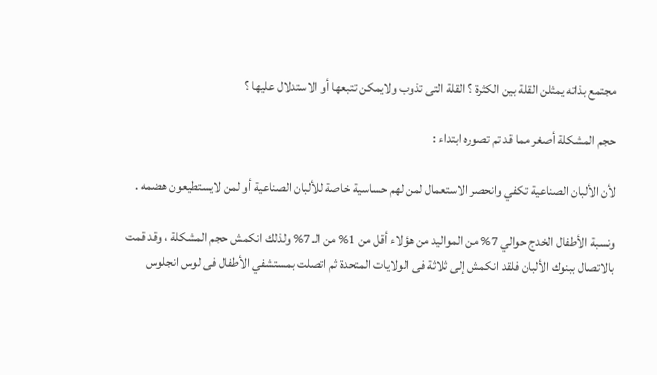مجتمع بذاته يمثلن القلة بين الكثرة ؟ القلة التى تذوب ولايمكن تتبعها أو الاستدلال عليها ؟

حجم المشكلة أصغر مما قد تم تصوره ابتداء :

لأن الألبان الصناعية تكفي وانحصر الاستعمال لمن لهم حساسية خاصة للألبان الصناعية أو لمن لايستطيعون هضمه .

ونسبة الأطفال الخدج حوالي 7% من المواليد من هؤلاء أقل من 1% من الـ 7% ولذلك انكمش حجم المشكلة ، وقد قمت بالاتصال ببنوك الألبان فلقد انكمش إلى ثلاثة فى الولايات المتحدة ثم اتصلت بمستشفي الأطفال فى لوس انجلوس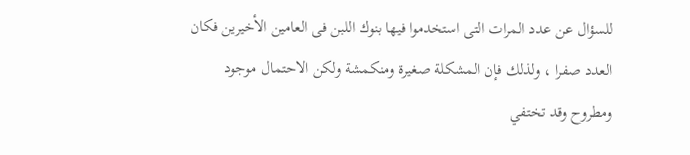للسؤال عن عدد المرات التى استخدموا فيها بنوك اللبن فى العامين الأخيرين فكان العدد صفرا ، ولذلك فإن المشكلة صغيرة ومنكمشة ولكن الاحتمال موجود ومطروح وقد تختفي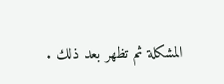المشكلة ثم تظهر بعد ذلك .